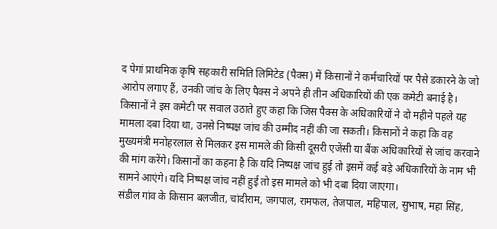द पेगां प्राथमिक कृषि सहकारी समिति लिमिटेड (पैक्स) में किसानों ने कर्मचारियों पर पैसे डकारने के जो आरोप लगाए हैं, उनकी जांच के लिए पैक्स ने अपने ही तीन अधिकारियों की एक कमेटी बनाई है। किसानों ने इस कमेटी पर सवाल उठाते हुए कहा कि जिस पैक्स के अधिकारियों ने दो महीने पहले यह मामला दबा दिया था, उनसे निष्पक्ष जांच की उम्मीद नहीं की जा सकती। किसानों ने कहा कि वह मुख्यमंत्री मनोहरलाल से मिलकर इस मामले की किसी दूसरी एजेंसी या बैंक अधिकारियों से जांच करवाने की मांग करेंगे। किसानों का कहना है कि यदि निष्पक्ष जांच हुई तो इसमें कई बड़े अधिकारियों के नाम भी सामने आएंगे। यदि निष्पक्ष जांच नहीं हुई तो इस मामले को भी दबा दिया जाएगा।
संडील गांव के किसान बलजीत, चांदीराम, जगपाल, रामफल, तेजपाल, महिपाल, सुभाष, महा सिंह,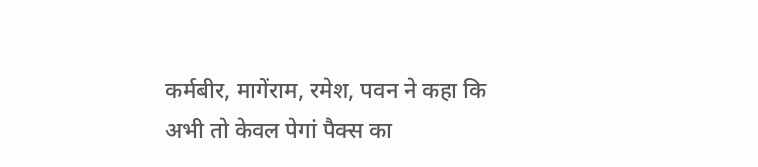कर्मबीर, मागेंराम, रमेश, पवन ने कहा कि अभी तो केवल पेगां पैक्स का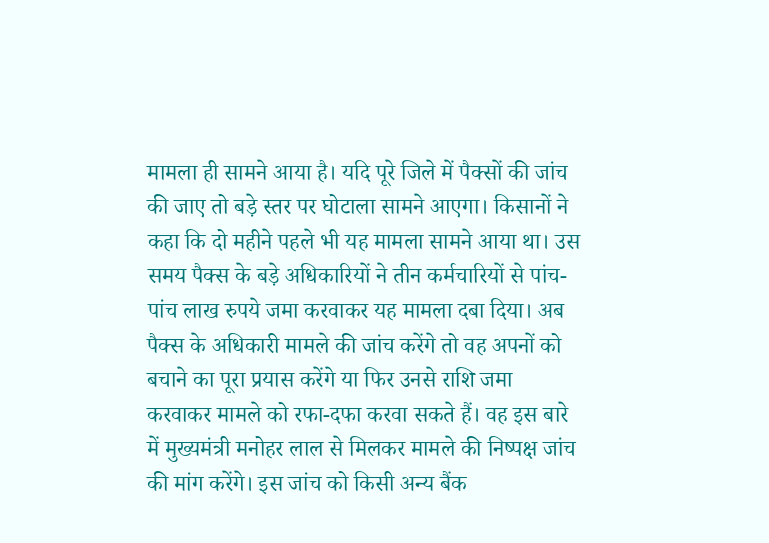मामला ही सामने आया है। यदि पूरे जिले में पैक्सों की जांच की जाए तो बड़े स्तर पर घोटाला सामने आएगा। किसानों ने कहा कि दो महीने पहले भी यह मामला सामने आया था। उस समय पैक्स के बड़े अधिकारियों ने तीन कर्मचारियों से पांच-पांच लाख रुपये जमा करवाकर यह मामला दबा दिया। अब पैक्स के अधिकारी मामले की जांच करेंगे तो वह अपनों को बचाने का पूरा प्रयास करेंगे या फिर उनसे राशि जमा करवाकर मामले को रफा-दफा करवा सकते हैं। वह इस बारे में मुख्यमंत्री मनोहर लाल से मिलकर मामले की निष्पक्ष जांच की मांग करेंगे। इस जांच को किसी अन्य बैंक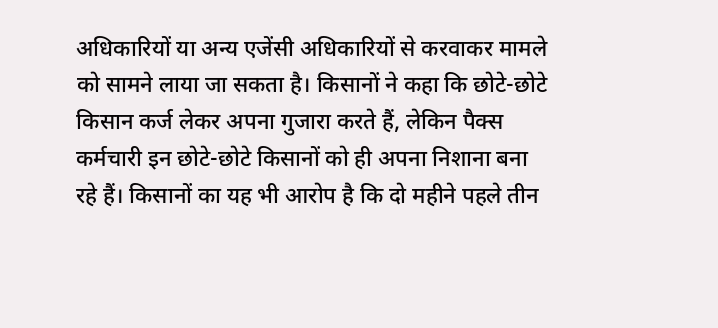अधिकारियों या अन्य एजेंसी अधिकारियों से करवाकर मामले को सामने लाया जा सकता है। किसानों ने कहा कि छोटे-छोटे किसान कर्ज लेकर अपना गुजारा करते हैं, लेकिन पैक्स कर्मचारी इन छोटे-छोटे किसानों को ही अपना निशाना बना रहे हैं। किसानों का यह भी आरोप है कि दो महीने पहले तीन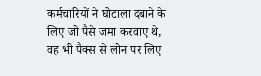कर्मचारियों ने घोटाला दबाने के लिए जो पैसे जमा करवाए थे, वह भी पैक्स से लोन पर लिए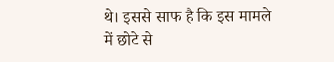थे। इससे साफ है कि इस मामले में छोटे से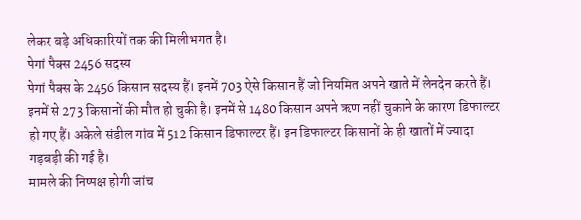लेकर बड़े अधिकारियों तक की मिलीभगत है।
पेगां पैक्स 2456 सदस्य
पेगां पैक्स के 2456 किसान सदस्य हैं। इनमें 703 ऐसे किसान हैं जो नियमित अपने खाते में लेनदेन करते हैं। इनमें से 273 किसानों की मौत हो चुकी है। इनमें से 1480 किसान अपने ऋण नहीं चुकाने के कारण डिफाल्टर हो गए हैं। अकेले संडील गांव में 512 किसान डिफाल्टर हैं। इन डिफाल्टर किसानों के ही खातों में ज्यादा गड़बड़ी की गई है।
मामले की निष्पक्ष होगी जांच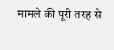मामले की पूरी तरह से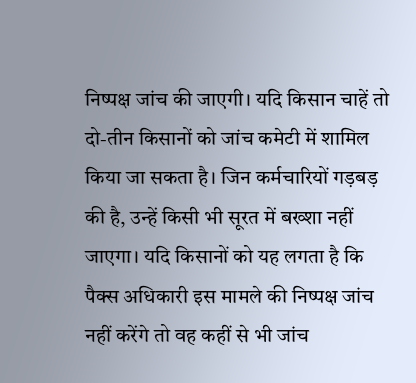निष्पक्ष जांच की जाएगी। यदि किसान चाहें तो दो-तीन किसानों को जांच कमेटी में शामिल किया जा सकता है। जिन कर्मचारियों गड़बड़ की है, उन्हें किसी भी सूरत में बख्शा नहीं जाएगा। यदि किसानों को यह लगता है कि पैक्स अधिकारी इस मामले की निष्पक्ष जांच नहीं करेंगे तो वह कहीं से भी जांच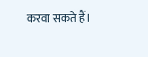करवा सकते हैं।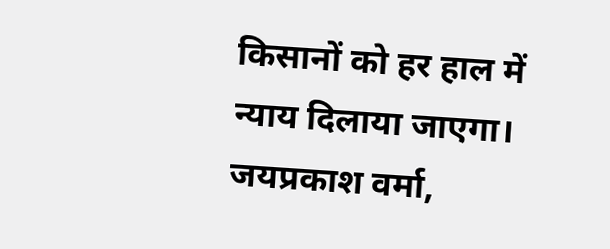किसानों को हर हाल में न्याय दिलाया जाएगा।
जयप्रकाश वर्मा,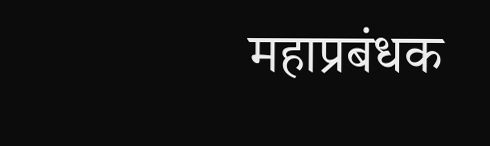महाप्रबंधक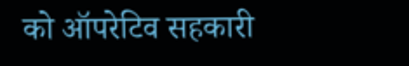को ऑपरेटिव सहकारी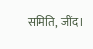समिति, जींद।